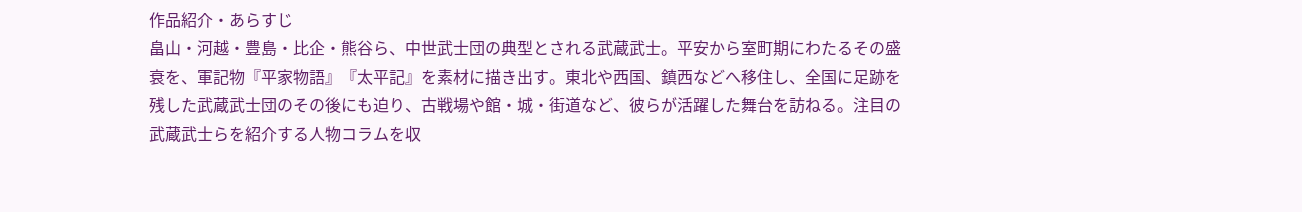作品紹介・あらすじ
畠山・河越・豊島・比企・熊谷ら、中世武士団の典型とされる武蔵武士。平安から室町期にわたるその盛衰を、軍記物『平家物語』『太平記』を素材に描き出す。東北や西国、鎮西などへ移住し、全国に足跡を残した武蔵武士団のその後にも迫り、古戦場や館・城・街道など、彼らが活躍した舞台を訪ねる。注目の武蔵武士らを紹介する人物コラムを収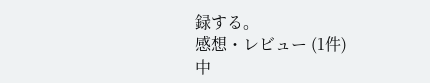録する。
感想・レビュー (1件)
中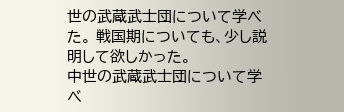世の武蔵武士団について学べた。 戦国期についても、少し説明して欲しかった。
中世の武蔵武士団について学べ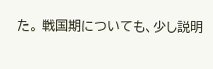た。 戦国期についても、少し説明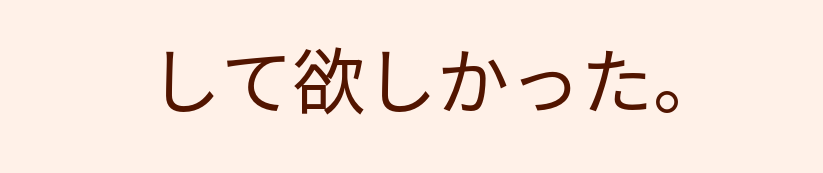して欲しかった。